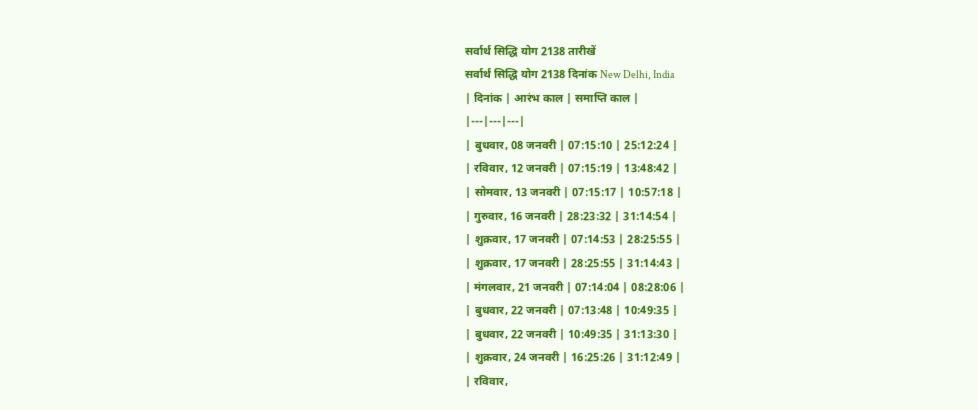सर्वार्थ सिद्धि योग 2138 तारीखें
सर्वार्थ सिद्धि योग 2138 दिनांक New Delhi, India
| दिनांक | आरंभ काल | समाप्ति काल |
|---|---|---|
| बुधवार, 08 जनवरी | 07:15:10 | 25:12:24 |
| रविवार, 12 जनवरी | 07:15:19 | 13:48:42 |
| सोमवार, 13 जनवरी | 07:15:17 | 10:57:18 |
| गुरुवार, 16 जनवरी | 28:23:32 | 31:14:54 |
| शुक्रवार, 17 जनवरी | 07:14:53 | 28:25:55 |
| शुक्रवार, 17 जनवरी | 28:25:55 | 31:14:43 |
| मंगलवार, 21 जनवरी | 07:14:04 | 08:28:06 |
| बुधवार, 22 जनवरी | 07:13:48 | 10:49:35 |
| बुधवार, 22 जनवरी | 10:49:35 | 31:13:30 |
| शुक्रवार, 24 जनवरी | 16:25:26 | 31:12:49 |
| रविवार,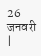26 जनवरी |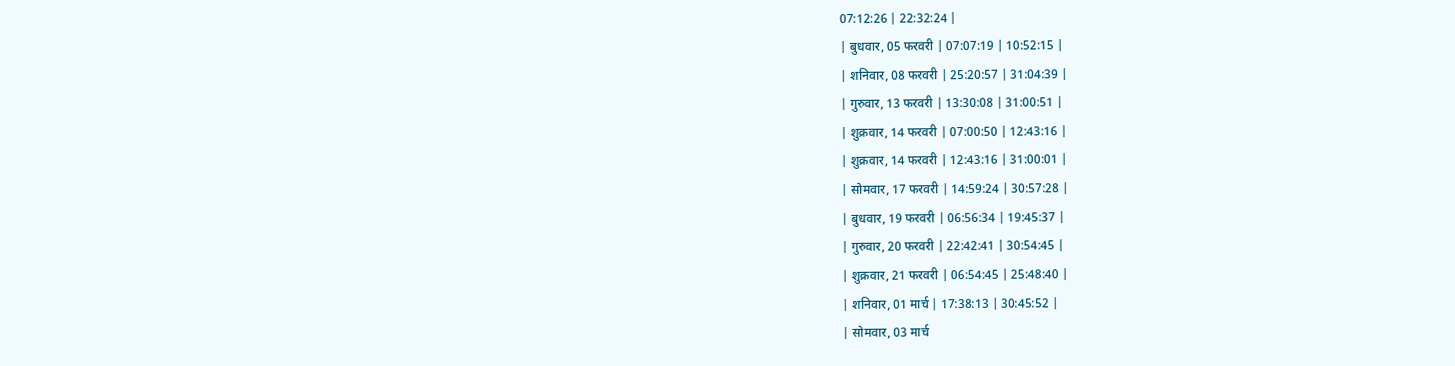07:12:26 | 22:32:24 |
| बुधवार, 05 फरवरी | 07:07:19 | 10:52:15 |
| शनिवार, 08 फरवरी | 25:20:57 | 31:04:39 |
| गुरुवार, 13 फरवरी | 13:30:08 | 31:00:51 |
| शुक्रवार, 14 फरवरी | 07:00:50 | 12:43:16 |
| शुक्रवार, 14 फरवरी | 12:43:16 | 31:00:01 |
| सोमवार, 17 फरवरी | 14:59:24 | 30:57:28 |
| बुधवार, 19 फरवरी | 06:56:34 | 19:45:37 |
| गुरुवार, 20 फरवरी | 22:42:41 | 30:54:45 |
| शुक्रवार, 21 फरवरी | 06:54:45 | 25:48:40 |
| शनिवार, 01 मार्च | 17:38:13 | 30:45:52 |
| सोमवार, 03 मार्च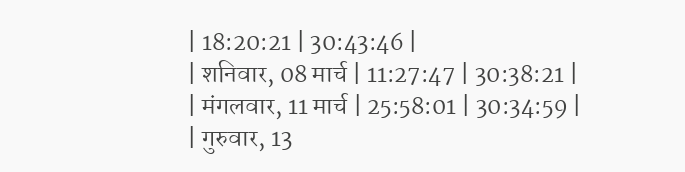| 18:20:21 | 30:43:46 |
| शनिवार, 08 मार्च | 11:27:47 | 30:38:21 |
| मंगलवार, 11 मार्च | 25:58:01 | 30:34:59 |
| गुरुवार, 13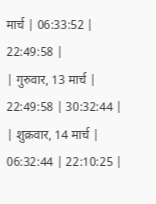मार्च | 06:33:52 | 22:49:58 |
| गुरुवार, 13 मार्च | 22:49:58 | 30:32:44 |
| शुक्रवार, 14 मार्च | 06:32:44 | 22:10:25 |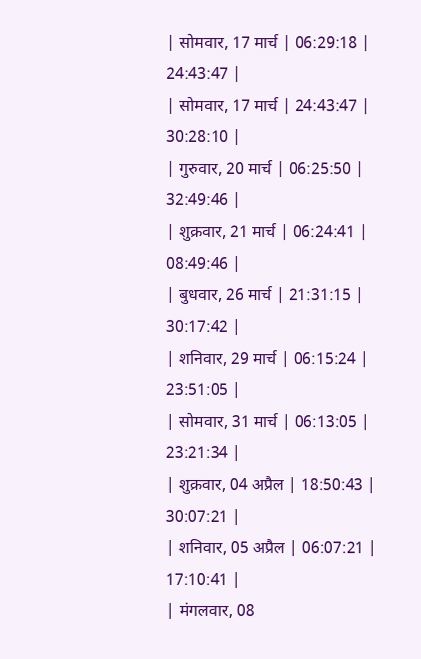| सोमवार, 17 मार्च | 06:29:18 | 24:43:47 |
| सोमवार, 17 मार्च | 24:43:47 | 30:28:10 |
| गुरुवार, 20 मार्च | 06:25:50 | 32:49:46 |
| शुक्रवार, 21 मार्च | 06:24:41 | 08:49:46 |
| बुधवार, 26 मार्च | 21:31:15 | 30:17:42 |
| शनिवार, 29 मार्च | 06:15:24 | 23:51:05 |
| सोमवार, 31 मार्च | 06:13:05 | 23:21:34 |
| शुक्रवार, 04 अप्रैल | 18:50:43 | 30:07:21 |
| शनिवार, 05 अप्रैल | 06:07:21 | 17:10:41 |
| मंगलवार, 08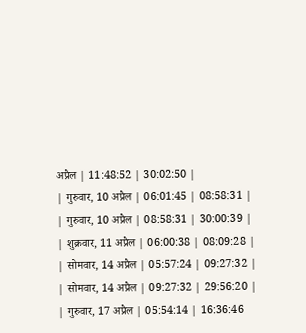अप्रैल | 11:48:52 | 30:02:50 |
| गुरुवार, 10 अप्रैल | 06:01:45 | 08:58:31 |
| गुरुवार, 10 अप्रैल | 08:58:31 | 30:00:39 |
| शुक्रवार, 11 अप्रैल | 06:00:38 | 08:09:28 |
| सोमवार, 14 अप्रैल | 05:57:24 | 09:27:32 |
| सोमवार, 14 अप्रैल | 09:27:32 | 29:56:20 |
| गुरुवार, 17 अप्रैल | 05:54:14 | 16:36:46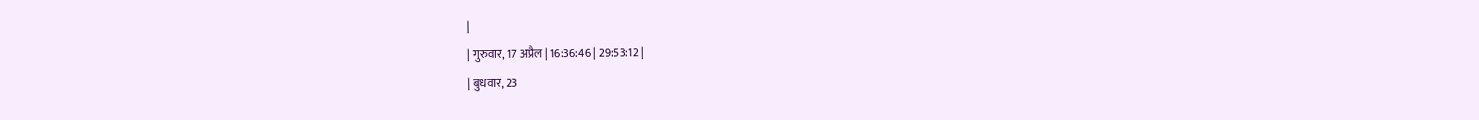|
| गुरुवार, 17 अप्रैल | 16:36:46 | 29:53:12 |
| बुधवार, 23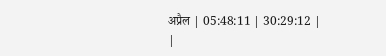अप्रैल | 05:48:11 | 30:29:12 |
|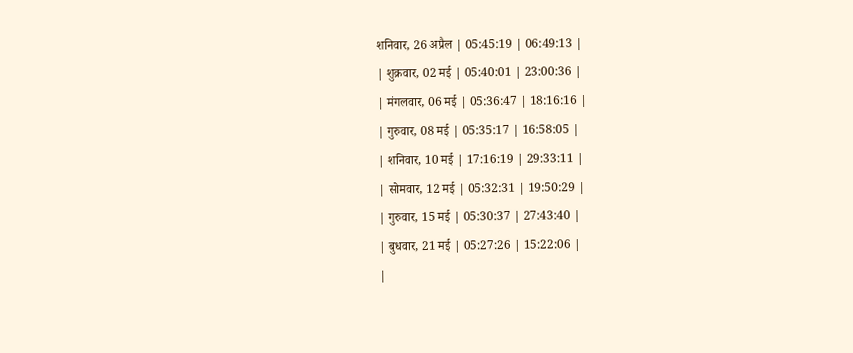शनिवार, 26 अप्रैल | 05:45:19 | 06:49:13 |
| शुक्रवार, 02 मई | 05:40:01 | 23:00:36 |
| मंगलवार, 06 मई | 05:36:47 | 18:16:16 |
| गुरुवार, 08 मई | 05:35:17 | 16:58:05 |
| शनिवार, 10 मई | 17:16:19 | 29:33:11 |
| सोमवार, 12 मई | 05:32:31 | 19:50:29 |
| गुरुवार, 15 मई | 05:30:37 | 27:43:40 |
| बुधवार, 21 मई | 05:27:26 | 15:22:06 |
|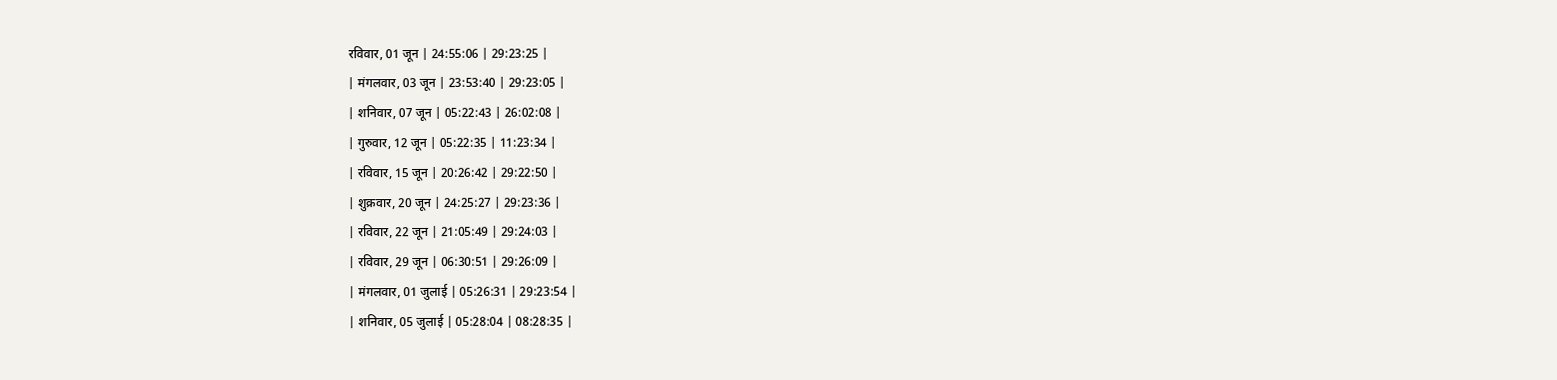रविवार, 01 जून | 24:55:06 | 29:23:25 |
| मंगलवार, 03 जून | 23:53:40 | 29:23:05 |
| शनिवार, 07 जून | 05:22:43 | 26:02:08 |
| गुरुवार, 12 जून | 05:22:35 | 11:23:34 |
| रविवार, 15 जून | 20:26:42 | 29:22:50 |
| शुक्रवार, 20 जून | 24:25:27 | 29:23:36 |
| रविवार, 22 जून | 21:05:49 | 29:24:03 |
| रविवार, 29 जून | 06:30:51 | 29:26:09 |
| मंगलवार, 01 जुलाई | 05:26:31 | 29:23:54 |
| शनिवार, 05 जुलाई | 05:28:04 | 08:28:35 |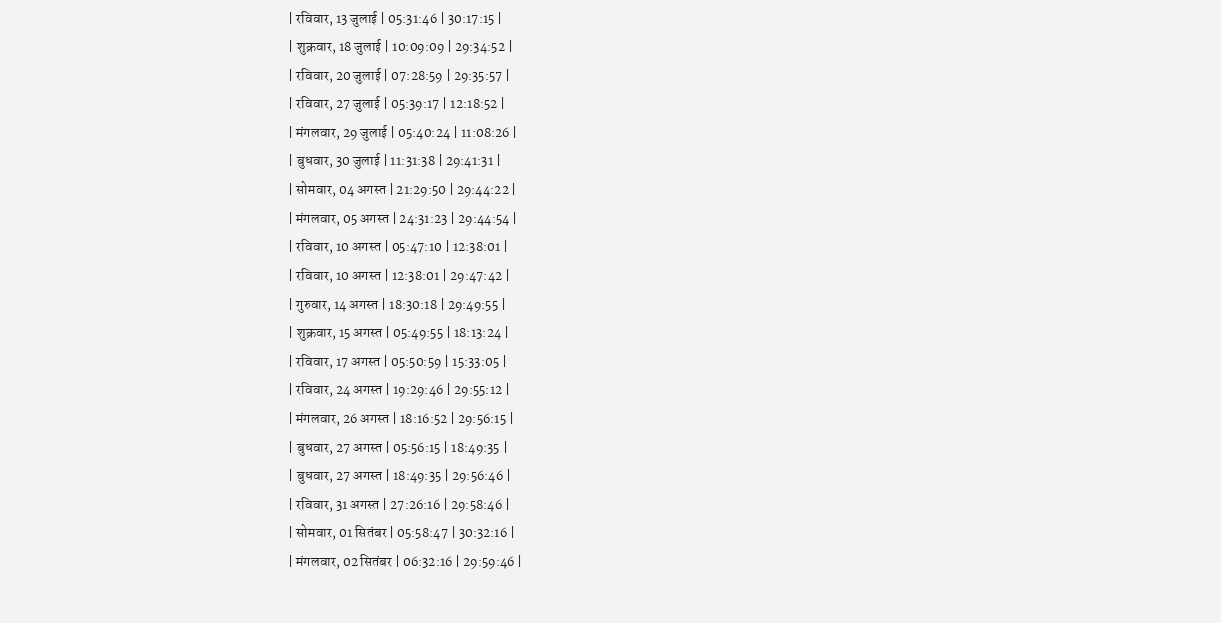| रविवार, 13 जुलाई | 05:31:46 | 30:17:15 |
| शुक्रवार, 18 जुलाई | 10:09:09 | 29:34:52 |
| रविवार, 20 जुलाई | 07:28:59 | 29:35:57 |
| रविवार, 27 जुलाई | 05:39:17 | 12:18:52 |
| मंगलवार, 29 जुलाई | 05:40:24 | 11:08:26 |
| बुधवार, 30 जुलाई | 11:31:38 | 29:41:31 |
| सोमवार, 04 अगस्त | 21:29:50 | 29:44:22 |
| मंगलवार, 05 अगस्त | 24:31:23 | 29:44:54 |
| रविवार, 10 अगस्त | 05:47:10 | 12:38:01 |
| रविवार, 10 अगस्त | 12:38:01 | 29:47:42 |
| गुरुवार, 14 अगस्त | 18:30:18 | 29:49:55 |
| शुक्रवार, 15 अगस्त | 05:49:55 | 18:13:24 |
| रविवार, 17 अगस्त | 05:50:59 | 15:33:05 |
| रविवार, 24 अगस्त | 19:29:46 | 29:55:12 |
| मंगलवार, 26 अगस्त | 18:16:52 | 29:56:15 |
| बुधवार, 27 अगस्त | 05:56:15 | 18:49:35 |
| बुधवार, 27 अगस्त | 18:49:35 | 29:56:46 |
| रविवार, 31 अगस्त | 27:26:16 | 29:58:46 |
| सोमवार, 01 सितंबर | 05:58:47 | 30:32:16 |
| मंगलवार, 02 सितंबर | 06:32:16 | 29:59:46 |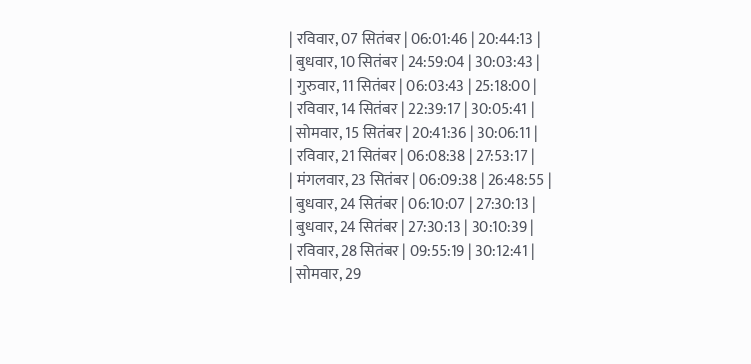| रविवार, 07 सितंबर | 06:01:46 | 20:44:13 |
| बुधवार, 10 सितंबर | 24:59:04 | 30:03:43 |
| गुरुवार, 11 सितंबर | 06:03:43 | 25:18:00 |
| रविवार, 14 सितंबर | 22:39:17 | 30:05:41 |
| सोमवार, 15 सितंबर | 20:41:36 | 30:06:11 |
| रविवार, 21 सितंबर | 06:08:38 | 27:53:17 |
| मंगलवार, 23 सितंबर | 06:09:38 | 26:48:55 |
| बुधवार, 24 सितंबर | 06:10:07 | 27:30:13 |
| बुधवार, 24 सितंबर | 27:30:13 | 30:10:39 |
| रविवार, 28 सितंबर | 09:55:19 | 30:12:41 |
| सोमवार, 29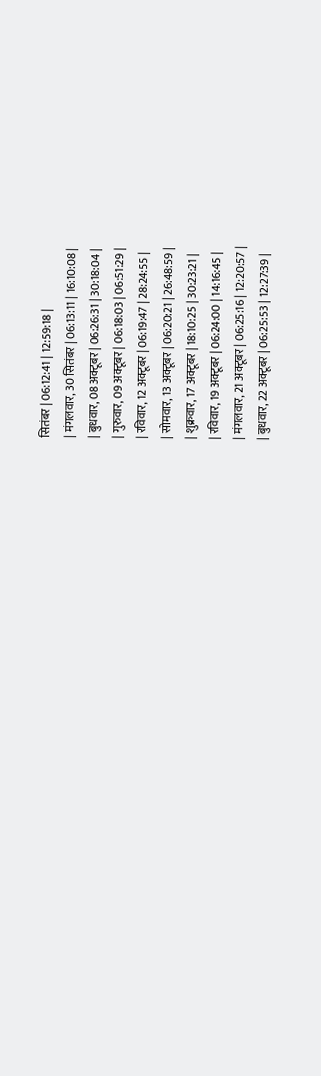सितंबर | 06:12:41 | 12:59:18 |
| मंगलवार, 30 सितंबर | 06:13:11 | 16:10:08 |
| बुधवार, 08 अक्टूबर | 06:26:31 | 30:18:04 |
| गुरुवार, 09 अक्टूबर | 06:18:03 | 06:51:29 |
| रविवार, 12 अक्टूबर | 06:19:47 | 28:24:55 |
| सोमवार, 13 अक्टूबर | 06:20:21 | 26:48:59 |
| शुक्रवार, 17 अक्टूबर | 18:10:25 | 30:23:21 |
| रविवार, 19 अक्टूबर | 06:24:00 | 14:16:45 |
| मंगलवार, 21 अक्टूबर | 06:25:16 | 12:20:57 |
| बुधवार, 22 अक्टूबर | 06:25:53 | 12:27:39 |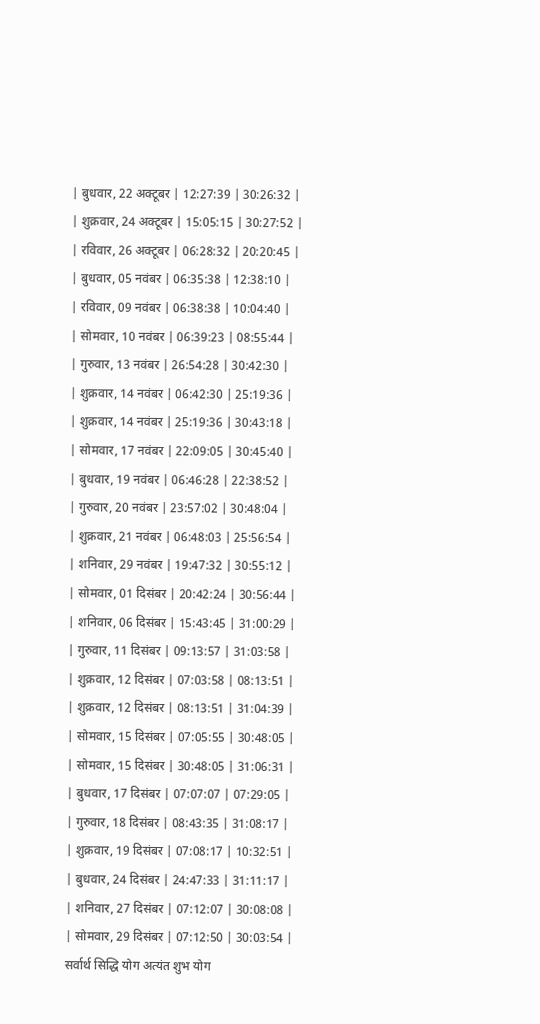| बुधवार, 22 अक्टूबर | 12:27:39 | 30:26:32 |
| शुक्रवार, 24 अक्टूबर | 15:05:15 | 30:27:52 |
| रविवार, 26 अक्टूबर | 06:28:32 | 20:20:45 |
| बुधवार, 05 नवंबर | 06:35:38 | 12:38:10 |
| रविवार, 09 नवंबर | 06:38:38 | 10:04:40 |
| सोमवार, 10 नवंबर | 06:39:23 | 08:55:44 |
| गुरुवार, 13 नवंबर | 26:54:28 | 30:42:30 |
| शुक्रवार, 14 नवंबर | 06:42:30 | 25:19:36 |
| शुक्रवार, 14 नवंबर | 25:19:36 | 30:43:18 |
| सोमवार, 17 नवंबर | 22:09:05 | 30:45:40 |
| बुधवार, 19 नवंबर | 06:46:28 | 22:38:52 |
| गुरुवार, 20 नवंबर | 23:57:02 | 30:48:04 |
| शुक्रवार, 21 नवंबर | 06:48:03 | 25:56:54 |
| शनिवार, 29 नवंबर | 19:47:32 | 30:55:12 |
| सोमवार, 01 दिसंबर | 20:42:24 | 30:56:44 |
| शनिवार, 06 दिसंबर | 15:43:45 | 31:00:29 |
| गुरुवार, 11 दिसंबर | 09:13:57 | 31:03:58 |
| शुक्रवार, 12 दिसंबर | 07:03:58 | 08:13:51 |
| शुक्रवार, 12 दिसंबर | 08:13:51 | 31:04:39 |
| सोमवार, 15 दिसंबर | 07:05:55 | 30:48:05 |
| सोमवार, 15 दिसंबर | 30:48:05 | 31:06:31 |
| बुधवार, 17 दिसंबर | 07:07:07 | 07:29:05 |
| गुरुवार, 18 दिसंबर | 08:43:35 | 31:08:17 |
| शुक्रवार, 19 दिसंबर | 07:08:17 | 10:32:51 |
| बुधवार, 24 दिसंबर | 24:47:33 | 31:11:17 |
| शनिवार, 27 दिसंबर | 07:12:07 | 30:08:08 |
| सोमवार, 29 दिसंबर | 07:12:50 | 30:03:54 |
सर्वार्थ सिद्धि योग अत्यंत शुभ योग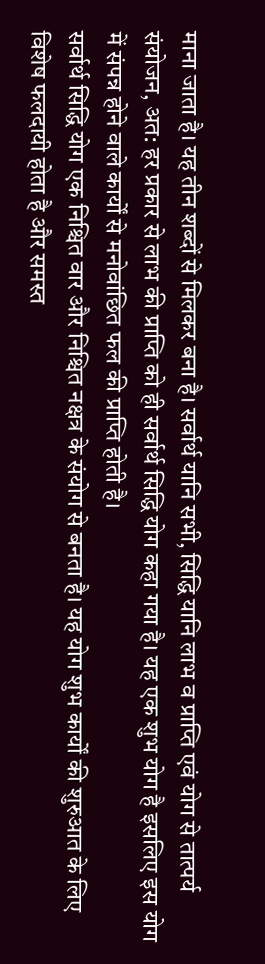माना जाता है। यह तीन शब्दों से मिलकर बना है। सर्वार्थ यानि सभी, सिद्धि यानि लाभ व प्राप्ति एवं योग से तात्पर्य संयोजन, अत: हर प्रकार से लाभ की प्राप्ति को ही सर्वार्थ सिद्धि योग कहा गया है। यह एक शुभ योग है इसलिए इस योग में संपन्न होने वाले कार्यों से मनोवांछित फल की प्राप्ति होती है।
सर्वार्थ सिद्धि योग एक निश्चित वार और निश्चित नक्षत्र के संयोग से बनता है। यह योग शुभ कार्यों की शुरुआत के लिए विशेष फलदायी होता है और समस्त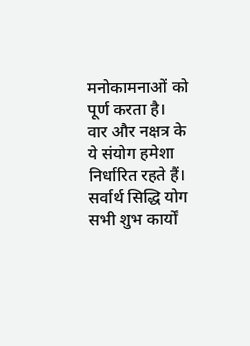मनोकामनाओं को पूर्ण करता है। वार और नक्षत्र के ये संयोग हमेशा निर्धारित रहते हैं। सर्वार्थ सिद्धि योग सभी शुभ कार्यों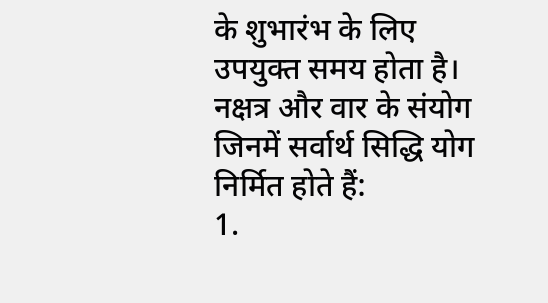के शुभारंभ के लिए उपयुक्त समय होता है।
नक्षत्र और वार के संयोग जिनमें सर्वार्थ सिद्धि योग निर्मित होते हैं:
1.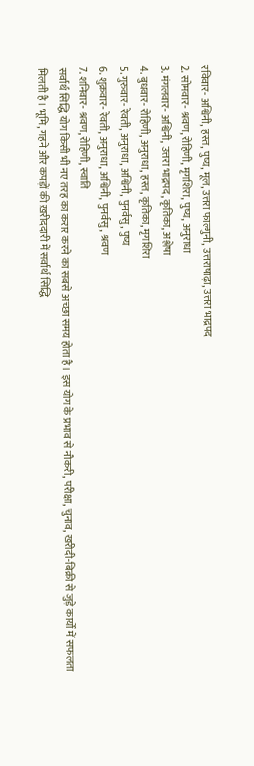रविवार- अश्विनी, हस्त, पुष्य, मूल, उत्तरा फाल्गुनी, उत्तराषाढ़ा, उत्तरा भाद्रपद
2. सोमवार- श्रवण, रोहिणी, मृगशिरा, पुष्य, अनुराधा
3. मंगलवार- अश्विनी, उत्तरा भाद्रपद, कृतिका, अश्लेषा
4. बुधवार- रोहिणी, अनुराधा, हस्त, कृतिका, मृगशिरा
5. गुरुवार- रेवती, अनुराधा, अश्विनी, पुनर्वसु, पुष्य
6. शुक्रवार- रेवती, अनुराधा, अश्विनी, पुनर्वसु, श्रवण
7. शनिवार- श्रवण, रोहिणी, स्वाति
सर्वार्थ सिद्धि योग किसी भी नए तरह का करार करने का सबसे अच्छा समय होता है। इस योग के प्रभाव से नौकरी, परीक्षा, चुनाव, खरीदी-बिक्री से जुड़े कार्यों में सफलता मिलती है। भूमि, गहने और कपड़ों की ख़रीददारी में सर्वार्थ सिद्धि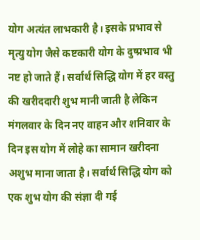योग अत्यंत लाभकारी है। इसके प्रभाव से मृत्यु योग जैसे कष्टकारी योग के दुष्प्रभाव भी नष्ट हो जाते हैं। सर्वार्थ सिद्धि योग में हर वस्तु की खरीददारी शुभ मानी जाती है लेकिन मंगलवार के दिन नए वाहन और शनिवार के दिन इस योग में लोहे का सामान खरीदना अशुभ माना जाता है। सर्वार्थ सिद्धि योग को एक शुभ योग की संज्ञा दी गई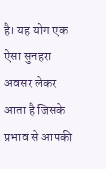है। यह योग एक ऐसा सुनहरा अवसर लेकर आता है जिसके प्रभाव से आपकी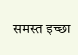समस्त इच्छा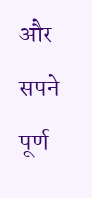और सपने पूर्ण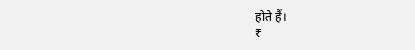होते हैं।
₹